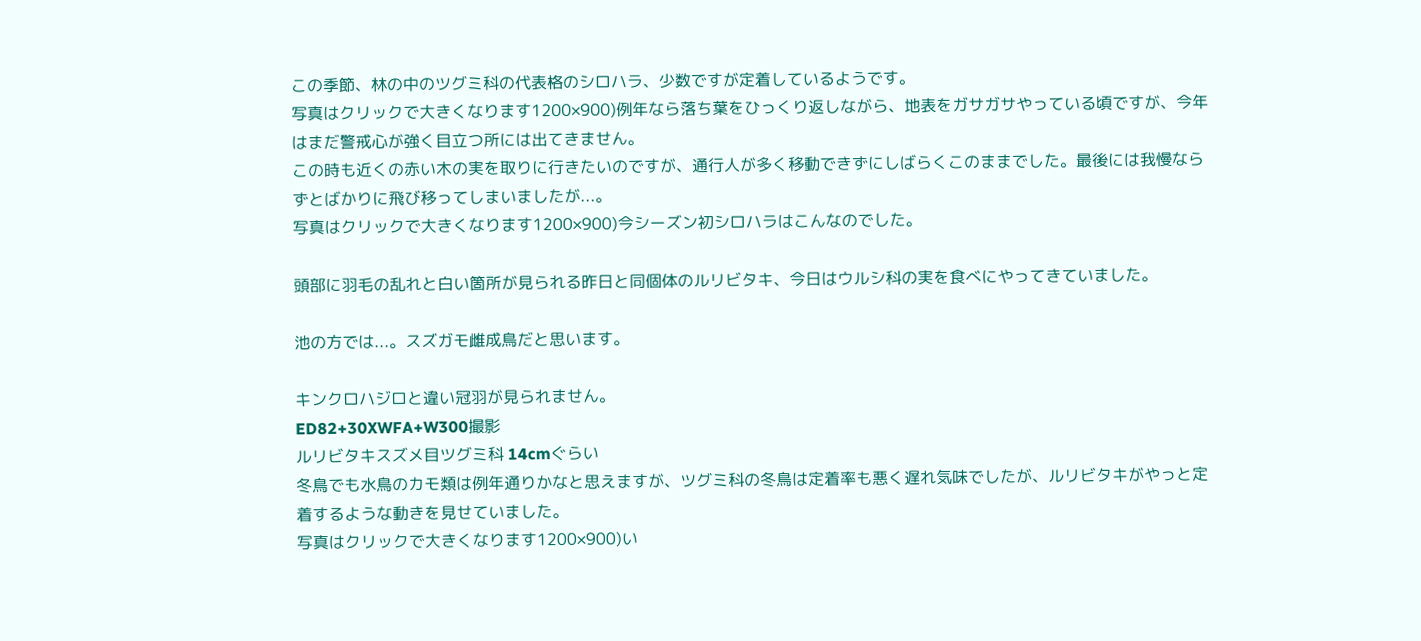この季節、林の中のツグミ科の代表格のシロハラ、少数ですが定着しているようです。
写真はクリックで大きくなります1200×900)例年なら落ち葉をひっくり返しながら、地表をガサガサやっている頃ですが、今年はまだ警戒心が強く目立つ所には出てきません。
この時も近くの赤い木の実を取りに行きたいのですが、通行人が多く移動できずにしばらくこのままでした。最後には我慢ならずとばかりに飛び移ってしまいましたが...。
写真はクリックで大きくなります1200×900)今シーズン初シロハラはこんなのでした。

頭部に羽毛の乱れと白い箇所が見られる昨日と同個体のルリビタキ、今日はウルシ科の実を食べにやってきていました。

池の方では...。スズガモ雌成鳥だと思います。

キンクロハジロと違い冠羽が見られません。
ED82+30XWFA+W300撮影
ルリビタキスズメ目ツグミ科 14cmぐらい
冬鳥でも水鳥のカモ類は例年通りかなと思えますが、ツグミ科の冬鳥は定着率も悪く遅れ気味でしたが、ルリビタキがやっと定着するような動きを見せていました。
写真はクリックで大きくなります1200×900)い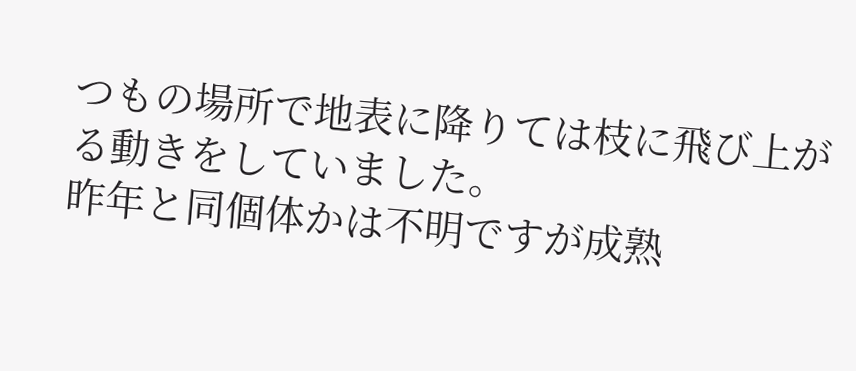つもの場所で地表に降りては枝に飛び上がる動きをしていました。
昨年と同個体かは不明ですが成熟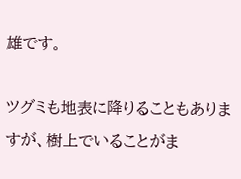雄です。

ツグミも地表に降りることもありますが、樹上でいることがま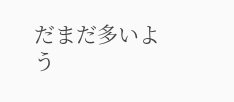だまだ多いよう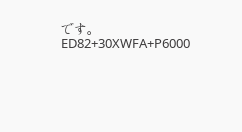です。
ED82+30XWFA+P6000